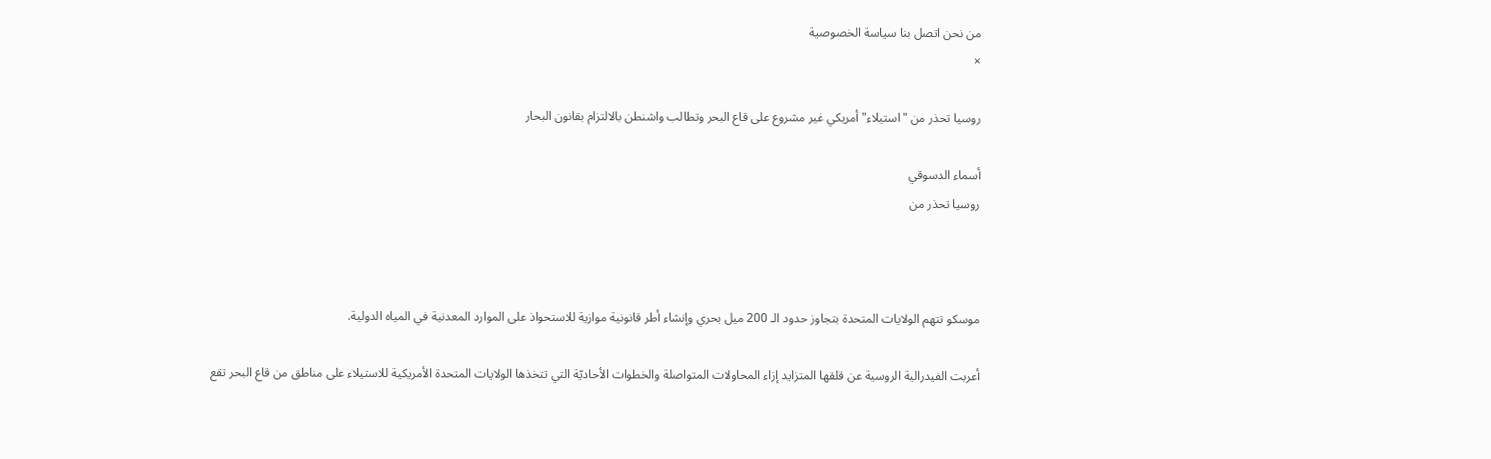من نحن اتصل بنا سياسة الخصوصية
×

روسيا تحذر من "استيلاء" أمريكي غير مشروع على قاع البحر وتطالب واشنطن بالالتزام بقانون البحار

أسماء الدسوقي
روسيا تحذر من



موسكو تتهم الولايات المتحدة بتجاوز حدود الـ 200 ميل بحري وإنشاء أطر قانونية موازية للاستحواذ على الموارد المعدنية في المياه الدولية.

أعربت الفيدرالية الروسية عن قلقها المتزايد إزاء المحاولات المتواصلة والخطوات الأحاديّة التي تتخذها الولايات المتحدة الأمريكية للاستيلاء على مناطق من قاع البحر تقع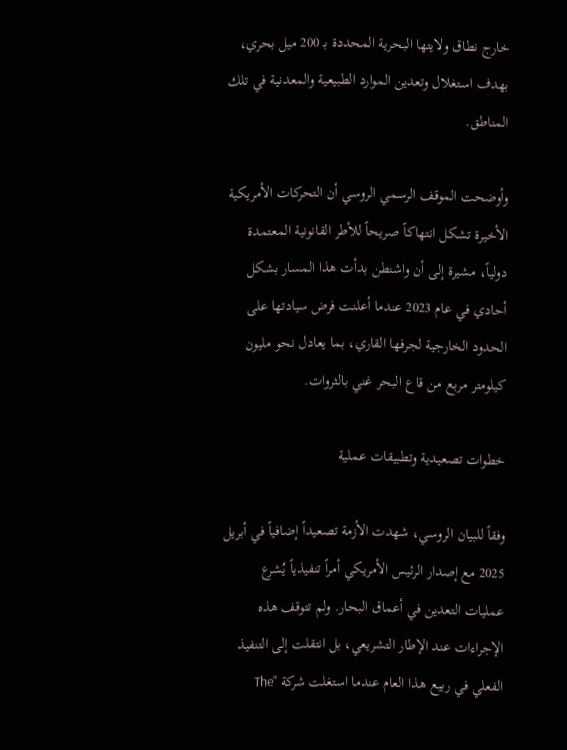خارج نطاق ولايتها البحرية المحددة بـ 200 ميل بحري، بهدف استغلال وتعدين الموارد الطبيعية والمعدنية في تلك المناطق.

وأوضحت الموقف الرسمي الروسي أن التحركات الأمريكية الأخيرة تشكل انتهاكاً صريحاً للأطر القانونية المعتمدة دولياً، مشيرة إلى أن واشنطن بدأت هذا المسار بشكل أحادي في عام 2023 عندما أعلنت فرض سيادتها على الحدود الخارجية لجرفها القاري، بما يعادل نحو مليون كيلومتر مربع من قاع البحر غني بالثروات.

خطوات تصعيدية وتطبيقات عملية

وفقاً للبيان الروسي، شهدت الأزمة تصعيداً إضافياً في أبريل 2025 مع إصدار الرئيس الأمريكي أمراً تنفيذياً يُشرع عمليات التعدين في أعماق البحار. ولم تتوقف هذه الإجراءات عند الإطار التشريعي، بل انتقلت إلى التنفيذ الفعلي في ربيع هذا العام عندما استغلت شركة "The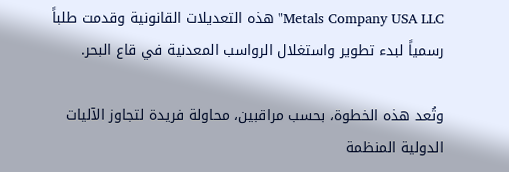Metals Company USA LLC" هذه التعديلات القانونية وقدمت طلباً رسمياً لبدء تطوير واستغلال الرواسب المعدنية في قاع البحر.

وتُعد هذه الخطوة، بحسب مراقبين، محاولة فريدة لتجاوز الآليات الدولية المنظمة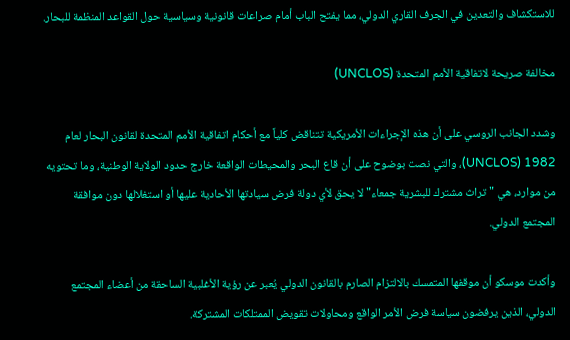للاستكشاف والتعدين في الجرف القاري الدولي، مما يفتح الباب أمام صراعات قانونية وسياسية حول القواعد المنظمة للبحار.

مخالفة صريحة لاتفاقية الأمم المتحدة (UNCLOS)

وشدد الجانب الروسي على أن هذه الإجراءات الأمريكية تتناقض كلياً مع أحكام اتفاقية الأمم المتحدة لقانون البحار لعام 1982 (UNCLOS)، والتي نصت بوضوح على أن قاع البحر والمحيطات الواقعة خارج حدود الولاية الوطنية، وما تحتويه من موارد، هي "تراث مشترك للبشرية جمعاء" لا يحق لأي دولة فرض سيادتها الأحادية عليها أو استغلالها دون موافقة المجتمع الدولي.

وأكدت موسكو أن موقفها المتمسك بالالتزام الصارم بالقانون الدولي يُعبر عن رؤية الأغلبية الساحقة من أعضاء المجتمع الدولي، الذين يرفضون سياسة فرض الأمر الواقع ومحاولات تقويض الممتلكات المشتركة.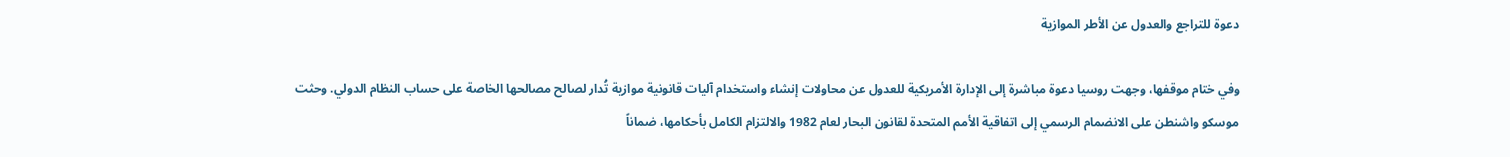دعوة للتراجع والعدول عن الأطر الموازية

وفي ختام موقفها، وجهت روسيا دعوة مباشرة إلى الإدارة الأمريكية للعدول عن محاولات إنشاء واستخدام آليات قانونية موازية تُدار لصالح مصالحها الخاصة على حساب النظام الدولي. وحثت موسكو واشنطن على الانضمام الرسمي إلى اتفاقية الأمم المتحدة لقانون البحار لعام 1982 والالتزام الكامل بأحكامها، ضماناً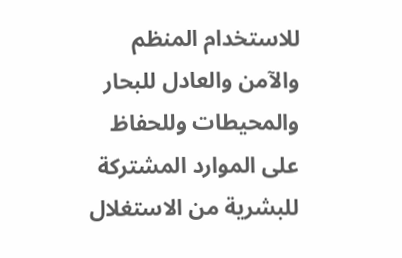للاستخدام المنظم والآمن والعادل للبحار والمحيطات وللحفاظ على الموارد المشتركة للبشرية من الاستغلال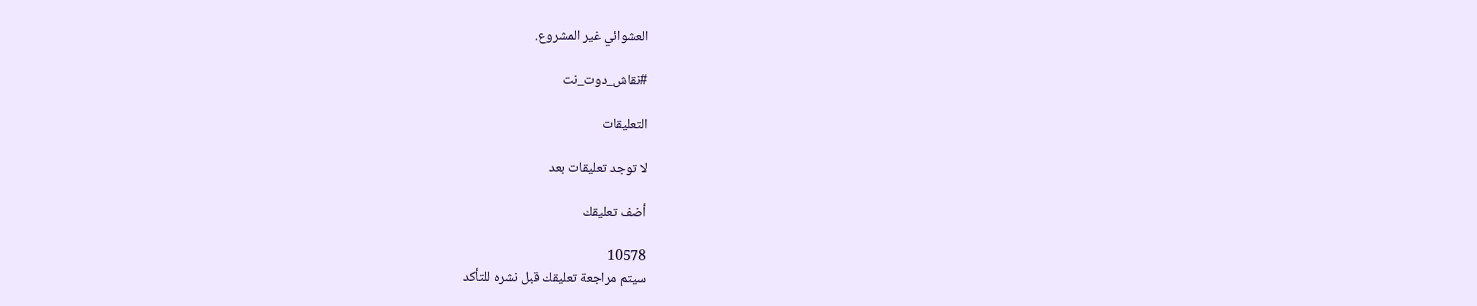العشوائي غير المشروع.

#نقاش_دوت_نت

التعليقات

لا توجد تعليقات بعد

أضف تعليقك

10578
سيتم مراجعة تعليقك قبل نشره للتأكد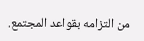من التزامه بقواعد المجتمع.